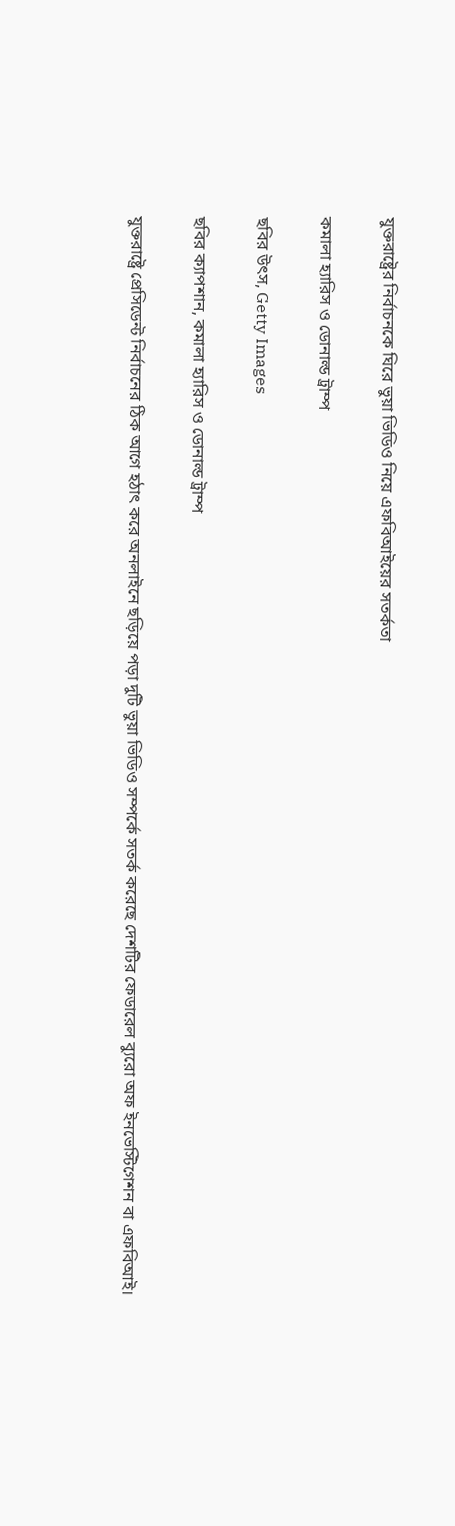যুক্তরাষ্ট্রের নির্বাচনকে ঘিরে ভুয়া ভিডিও নিয়ে এফবিআইয়ের সতর্কতা

কমালা হ্যারিস ও ডোনাল্ড ট্রাম্প

ছবির উৎস, Getty Images

ছবির ক্যাপশান, কমালা হ্যারিস ও ডোনাল্ড ট্রাম্প

যুক্তরাষ্ট্রে প্রেসিডেন্ট নির্বাচনের ঠিক আগে হঠাৎ করে অনলাইনে ছড়িয়ে পড়া দুটি ভুয়া ভিডিও সম্পর্কে সতর্ক করেছে দেশটির ফেডারেল ব্যুরো অফ ইনভেস্টিগেশন বা এফবিআই।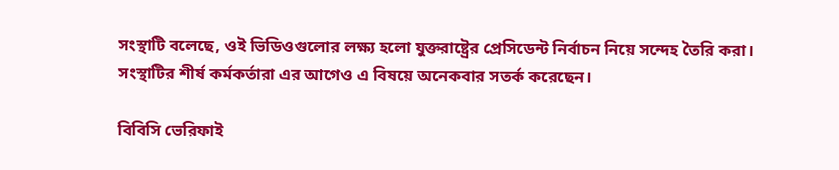সংস্থাটি বলেছে, ওই ভিডিওগুলোর লক্ষ্য হলো যুক্তরাষ্ট্রের প্রেসিডেন্ট নির্বাচন নিয়ে সন্দেহ তৈরি করা। সংস্থাটির শীর্ষ কর্মকর্তারা এর আগেও এ বিষয়ে অনেকবার সতর্ক করেছেন।

বিবিসি ভেরিফাই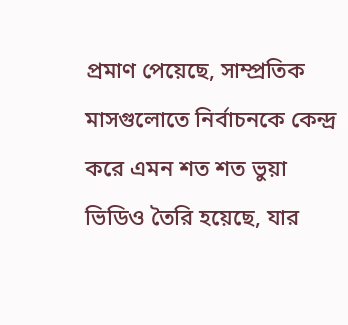প্রমাণ পেয়েছে, সাম্প্রতিক মাসগুলোতে নির্বাচনকে কেন্দ্র করে এমন শত শত ভুয়া ভিডিও তৈরি হয়েছে, যার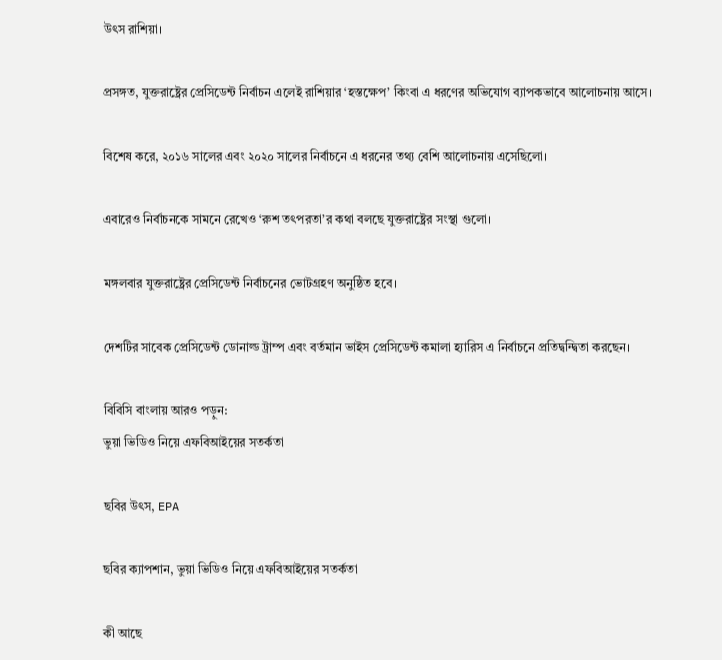উৎস রাশিয়া।

প্রসঙ্গত, যুক্তরাষ্ট্রের প্রেসিডেন্ট নির্বাচন এলেই রাশিয়ার ‘হস্তক্ষেপ’ কিংবা এ ধরণের অভিযোগ ব্যাপকভাবে আলোচনায় আসে।

বিশেষ করে, ২০১৬ সালের এবং ২০২০ সালের নির্বাচনে এ ধরনের তথ্য বেশি আলোচনায় এসেছিলো।

এবারেও নির্বাচনকে সামনে রেখেও ‘রুশ তৎপরতা’র কথা বলছে যুক্তরাষ্ট্রের সংস্থা গুলো।

মঙ্গলবার যুক্তরাষ্ট্রের প্রেসিডেন্ট নির্বাচনের ভোটগ্রহণ অনুষ্ঠিত হবে।

দেশটির সাবেক প্রেসিডেন্ট ডোনাল্ড ট্রাম্প এবং বর্তমান ভাইস প্রেসিডেন্ট কমালা হ্যারিস এ নির্বাচনে প্রতিদ্বন্দ্বিতা করছেন।

বিবিসি বাংলায় আরও পড়ুন:
ভুয়া ভিডিও নিয়ে এফবিআইয়ের সতর্কতা

ছবির উৎস, EPA

ছবির ক্যাপশান, ভুয়া ভিডিও নিয়ে এফবিআইয়ের সতর্কতা

কী আছে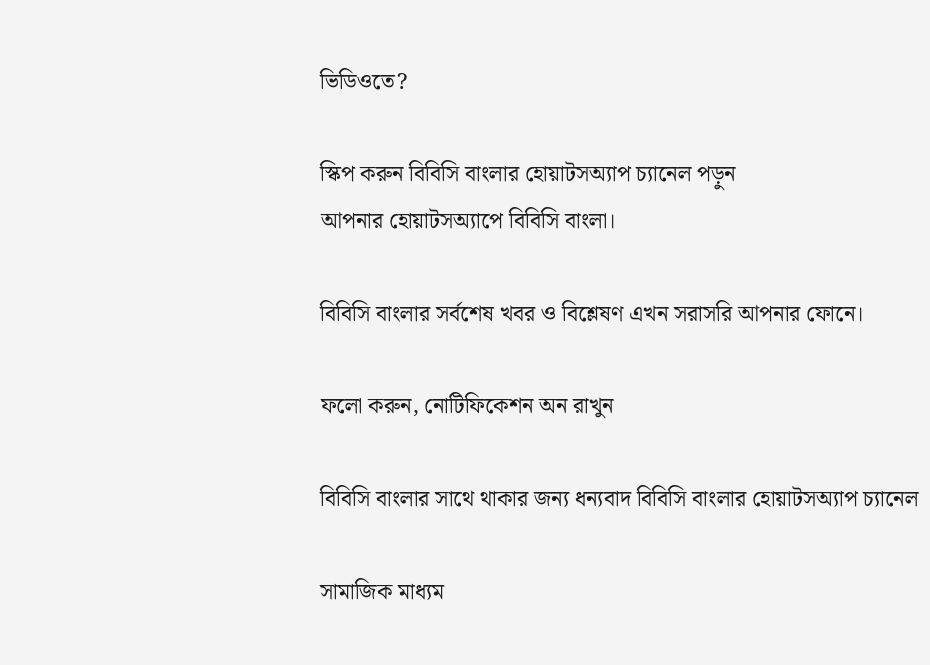ভিডিওতে?

স্কিপ করুন বিবিসি বাংলার হোয়াটসঅ্যাপ চ্যানেল পড়ুন
আপনার হোয়াটসঅ্যাপে বিবিসি বাংলা।

বিবিসি বাংলার সর্বশেষ খবর ও বিশ্লেষণ এখন সরাসরি আপনার ফোনে।

ফলো করুন, নোটিফিকেশন অন রাখুন

বিবিসি বাংলার সাথে থাকার জন্য ধন্যবাদ বিবিসি বাংলার হোয়াটসঅ্যাপ চ্যানেল

সামাজিক মাধ্যম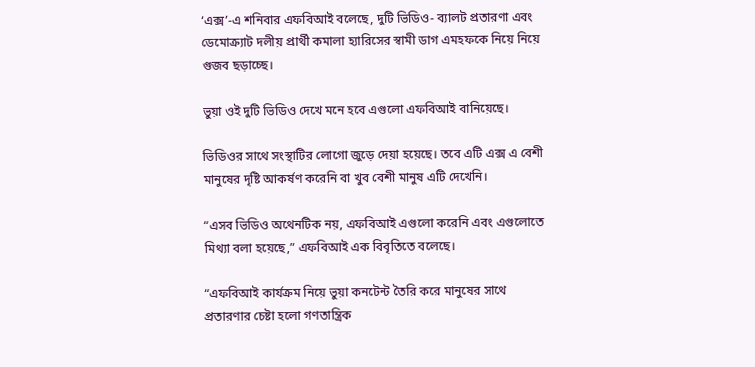‘এক্স’-এ শনিবার এফবিআই বলেছে, দুটি ভিডিও- ব্যালট প্রতারণা এবং ডেমোক্র্যাট দলীয় প্রার্থী কমালা হ্যারিসের স্বামী ডাগ এমহফকে নিয়ে নিয়ে গুজব ছড়াচ্ছে।

ভুয়া ওই দুটি ভিডিও দেখে মনে হবে এগুলো এফবিআই বানিয়েছে।

ভিডিওর সাথে সংস্থাটির লোগো জুড়ে দেয়া হয়েছে। তবে এটি এক্স এ বেশী মানুষের দৃষ্টি আকর্ষণ করেনি বা খুব বেশী মানুষ এটি দেখেনি।

“এসব ভিডিও অথেনটিক নয়, এফবিআই এগুলো করেনি এবং এগুলোতে মিথ্যা বলা হয়েছে,” এফবিআই এক বিবৃতিতে বলেছে।

“এফবিআই কার্যক্রম নিয়ে ভুয়া কনটেন্ট তৈরি করে মানুষের সাথে প্রতারণার চেষ্টা হলো গণতান্ত্রিক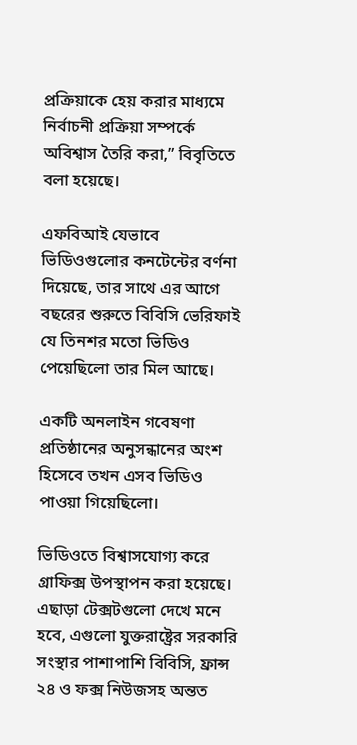প্রক্রিয়াকে হেয় করার মাধ্যমে নির্বাচনী প্রক্রিয়া সম্পর্কে অবিশ্বাস তৈরি করা,” বিবৃতিতে বলা হয়েছে।

এফবিআই যেভাবে ভিডিওগুলোর কনটেন্টের বর্ণনা দিয়েছে, তার সাথে এর আগে বছরের শুরুতে বিবিসি ভেরিফাই যে তিনশর মতো ভিডিও পেয়েছিলো তার মিল আছে।

একটি অনলাইন গবেষণা প্রতিষ্ঠানের অনুসন্ধানের অংশ হিসেবে তখন এসব ভিডিও পাওয়া গিয়েছিলো।

ভিডিওতে বিশ্বাসযোগ্য করে গ্রাফিক্স উপস্থাপন করা হয়েছে। এছাড়া টেক্সটগুলো দেখে মনে হবে, এগুলো যুক্তরাষ্ট্রের সরকারি সংস্থার পাশাপাশি বিবিসি, ফ্রান্স ২৪ ও ফক্স নিউজসহ অন্তত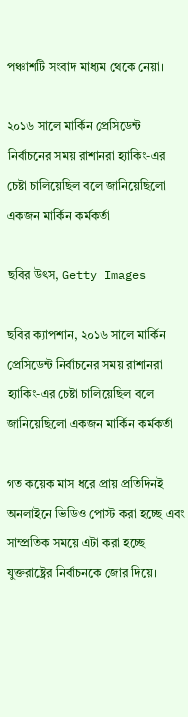পঞ্চাশটি সংবাদ মাধ্যম থেকে নেয়া।

২০১৬ সালে মার্কিন প্রেসিডেন্ট নির্বাচনের সময় রাশানরা হ্যাকিং-এর চেষ্টা চালিয়েছিল বলে জানিয়েছিলো একজন মার্কিন কর্মকর্তা

ছবির উৎস, Getty Images

ছবির ক্যাপশান, ২০১৬ সালে মার্কিন প্রেসিডেন্ট নির্বাচনের সময় রাশানরা হ্যাকিং-এর চেষ্টা চালিয়েছিল বলে জানিয়েছিলো একজন মার্কিন কর্মকর্তা

গত কয়েক মাস ধরে প্রায় প্রতিদিনই অনলাইনে ভিডিও পোস্ট করা হচ্ছে এবং সাম্প্রতিক সময়ে এটা করা হচ্ছে যুক্তরাষ্ট্রের নির্বাচনকে জোর দিয়ে।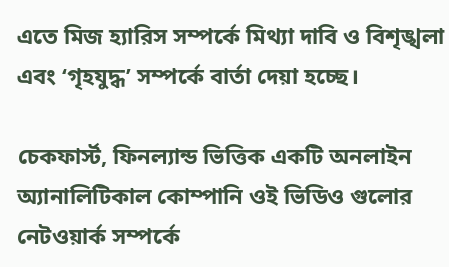এতে মিজ হ্যারিস সম্পর্কে মিথ্যা দাবি ও বিশৃঙ্খলা এবং ‘গৃহযুদ্ধ’ সম্পর্কে বার্তা দেয়া হচ্ছে।

চেকফার্স্ট, ফিনল্যান্ড ভিত্তিক একটি অনলাইন অ্যানালিটিকাল কোম্পানি ওই ভিডিও গুলোর নেটওয়ার্ক সম্পর্কে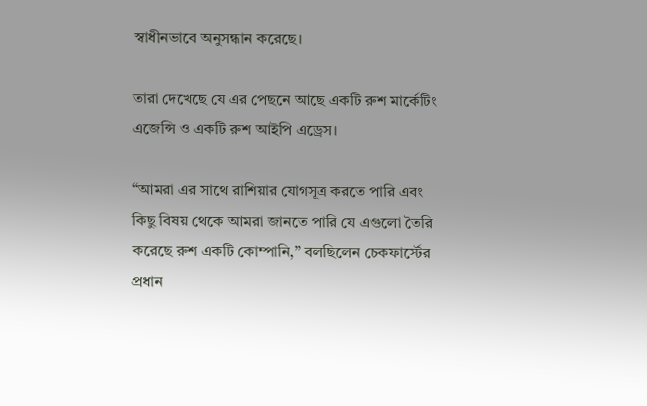স্বাধীনভাবে অনুসন্ধান করেছে।

তারা দেখেছে যে এর পেছনে আছে একটি রুশ মার্কেটিং এজেন্সি ও একটি রুশ আইপি এড্রেস।

“আমরা এর সাথে রাশিয়ার যোগসূত্র করতে পারি এবং কিছু বিষয় থেকে আমরা জানতে পারি যে এগুলো তৈরি করেছে রুশ একটি কোম্পানি,” বলছিলেন চেকফার্স্টের প্রধান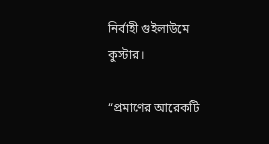নির্বাহী গুইলাউমে কুস্টার।

“প্রমাণের আরেকটি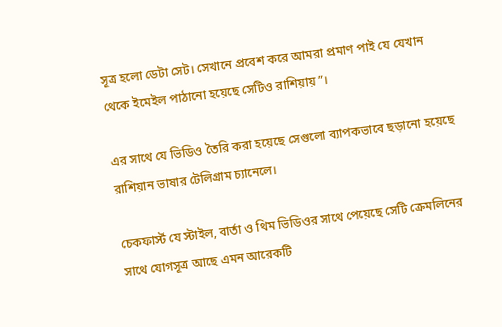সূত্র হলো ডেটা সেট। সেখানে প্রবেশ করে আমরা প্রমাণ পাই যে যেখান থেকে ইমেইল পাঠানো হয়েছে সেটিও রাশিয়ায়”।

এর সাথে যে ভিডিও তৈরি করা হয়েছে সেগুলো ব্যাপকভাবে ছড়ানো হয়েছে রাশিয়ান ভাষার টেলিগ্রাম চ্যানেলে।

চেকফার্স্ট যে স্টাইল, বার্তা ও থিম ভিডিওর সাথে পেয়েছে সেটি ক্রেমলিনের সাথে যোগসূত্র আছে এমন আরেকটি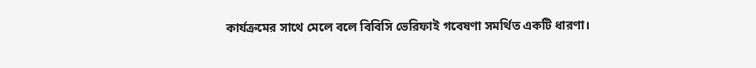কার্যক্রমের সাথে মেলে বলে বিবিসি ভেরিফাই গবেষণা সমর্থিত একটি ধারণা।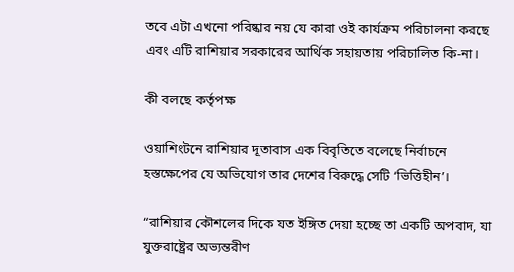তবে এটা এখনো পরিষ্কার নয় যে কারা ওই কার্যক্রম পরিচালনা করছে এবং এটি রাশিয়ার সরকারের আর্থিক সহায়তায় পরিচালিত কি-না।

কী বলছে কর্তৃপক্ষ

ওয়াশিংটনে রাশিয়ার দূতাবাস এক বিবৃতিতে বলেছে নির্বাচনে হস্তক্ষেপের যে অভিযোগ তার দেশের বিরুদ্ধে সেটি ‘ভিত্তিহীন’।

“রাশিয়ার কৌশলের দিকে যত ইঙ্গিত দেয়া হচ্ছে তা একটি অপবাদ, যা যুক্তরাষ্ট্রের অভ্যন্তরীণ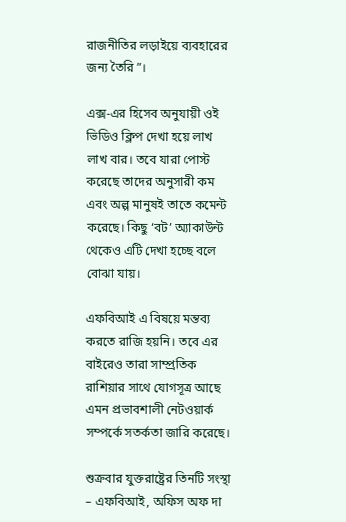রাজনীতির লড়াইয়ে ব্যবহারের জন্য তৈরি”।

এক্স-এর হিসেব অনুযায়ী ওই ভিডিও ক্লিপ দেখা হয়ে লাখ লাখ বার। তবে যারা পোস্ট করেছে তাদের অনুসারী কম এবং অল্প মানুষই তাতে কমেন্ট করেছে। কিছু ‘বট’ অ্যাকাউন্ট থেকেও এটি দেখা হচ্ছে বলে বোঝা যায়।

এফবিআই এ বিষয়ে মন্তব্য করতে রাজি হয়নি। তবে এর বাইরেও তারা সাম্প্রতিক রাশিয়ার সাথে যোগসূত্র আছে এমন প্রভাবশালী নেটওয়ার্ক সম্পর্কে সতর্কতা জারি করেছে।

শুক্রবার যুক্তরাষ্ট্রের তিনটি সংস্থা – এফবিআই, অফিস অফ দা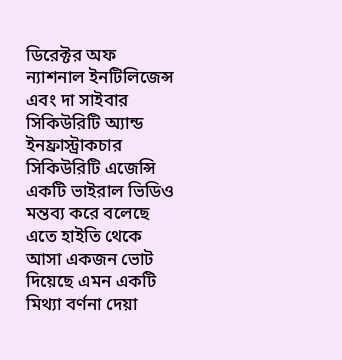ডিরেক্টর অফ ন্যাশনাল ইনটিলিজেন্স এবং দা সাইবার সিকিউরিটি অ্যান্ড ইনফ্রাস্ট্রাকচার সিকিউরিটি এজেন্সি একটি ভাইরাল ভিডিও মন্তব্য করে বলেছে এতে হাইতি থেকে আসা একজন ভোট দিয়েছে এমন একটি মিথ্যা বর্ণনা দেয়া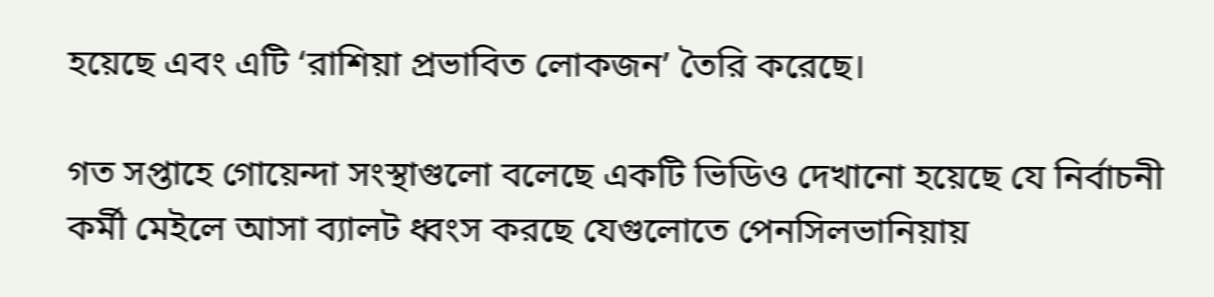হয়েছে এবং এটি ‘রাশিয়া প্রভাবিত লোকজন’ তৈরি করেছে।

গত সপ্তাহে গোয়েন্দা সংস্থাগুলো বলেছে একটি ভিডিও দেখানো হয়েছে যে নির্বাচনী কর্মী মেইলে আসা ব্যালট ধ্বংস করছে যেগুলোতে পেনসিলভানিয়ায়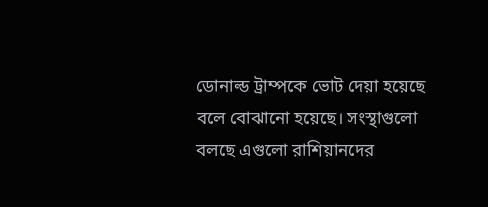ডোনাল্ড ট্রাম্পকে ভোট দেয়া হয়েছে বলে বোঝানো হয়েছে। সংস্থাগুলো বলছে এগুলো রাশিয়ানদের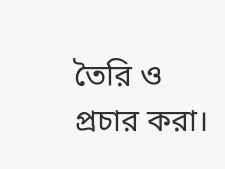তৈরি ও প্রচার করা।